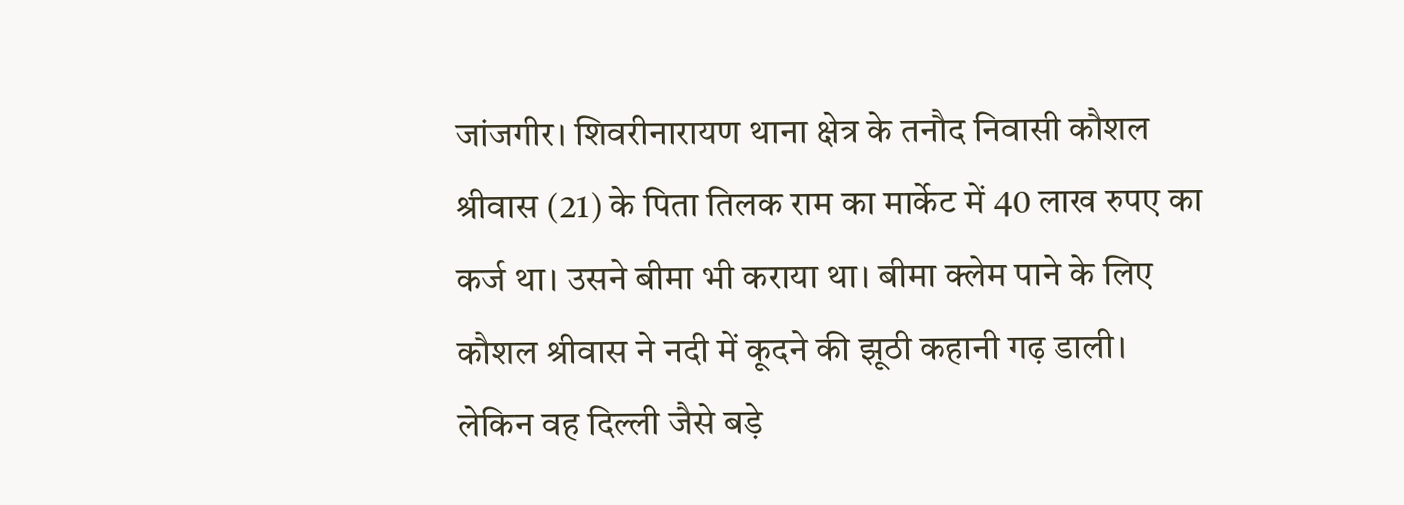जांजगीर। शिवरीनारायण थाना क्षेत्र के तनौद निवासी कौशल श्रीवास (21) के पिता तिलक राम का मार्केट में 40 लाख रुपए का कर्ज था। उसने बीमा भी कराया था। बीमा क्लेम पाने के लिए कौशल श्रीवास ने नदी में कूदने की झूठी कहानी गढ़ डाली।
लेकिन वह दिल्ली जैसे बड़े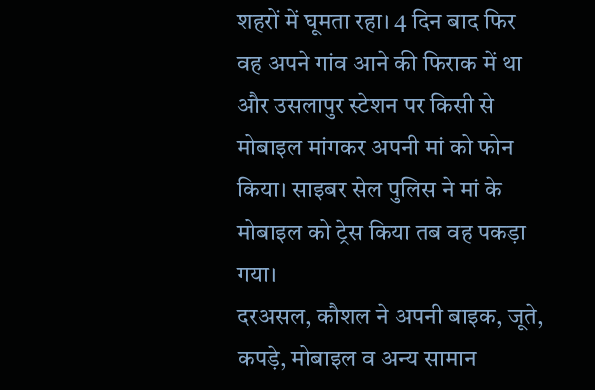शहरों में घूमता रहा। 4 दिन बाद फिर वह अपने गांव आने की फिराक में था और उसलापुर स्टेशन पर किसी से मोबाइल मांगकर अपनी मां को फोन किया। साइबर सेल पुलिस ने मां के मोबाइल को ट्रेस किया तब वह पकड़ा गया।
दरअसल, कौशल ने अपनी बाइक, जूते, कपड़े, मोबाइल व अन्य सामान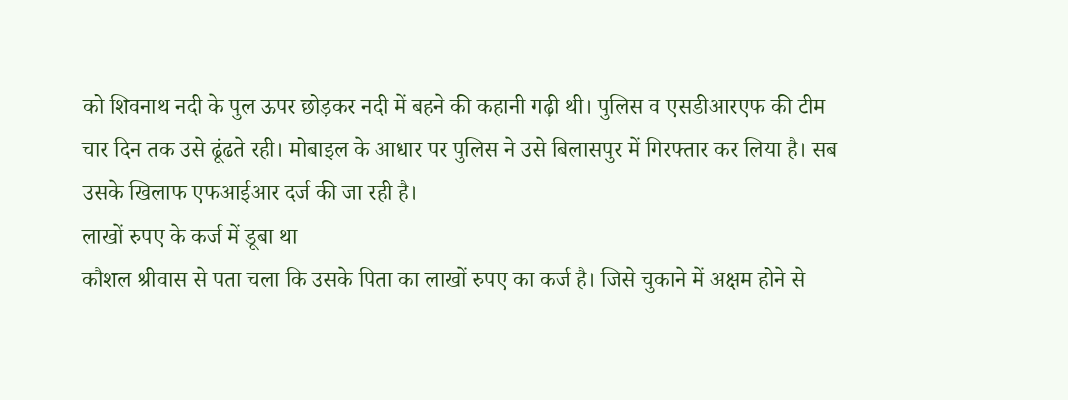को शिवनाथ नदी के पुल ऊपर छोड़कर नदी में बहने की कहानी गढ़ी थी। पुलिस व एसडीआरएफ की टीम चार दिन तक उसे ढूंढते रही। मोबाइल के आधार पर पुलिस ने उसे बिलासपुर में गिरफ्तार कर लिया है। सब उसके खिलाफ एफआईआर दर्ज की जा रही है।
लाखों रुपए के कर्ज में डूबा था
कौशल श्रीवास से पता चला कि उसके पिता का लाखों रुपए का कर्ज है। जिसे चुकाने में अक्षम होने से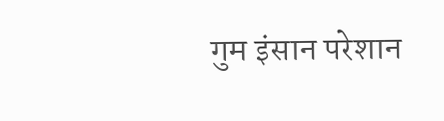गुम इंसान परेशान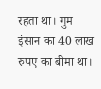रहता था। गुम इंसान का 40 लाख रुपए का बीमा था।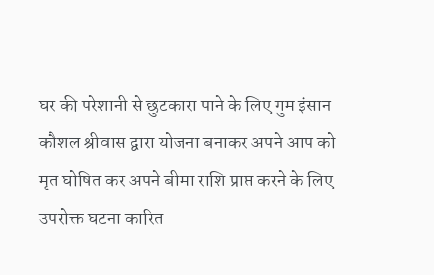घर की परेशानी से छुटकारा पाने के लिए गुम इंसान कौशल श्रीवास द्वारा योजना बनाकर अपने आप को मृत घोषित कर अपने बीमा राशि प्राप्त करने के लिए उपरोक्त घटना कारित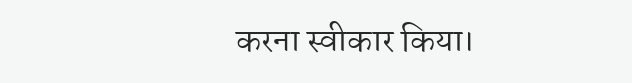करना स्वीकार किया।